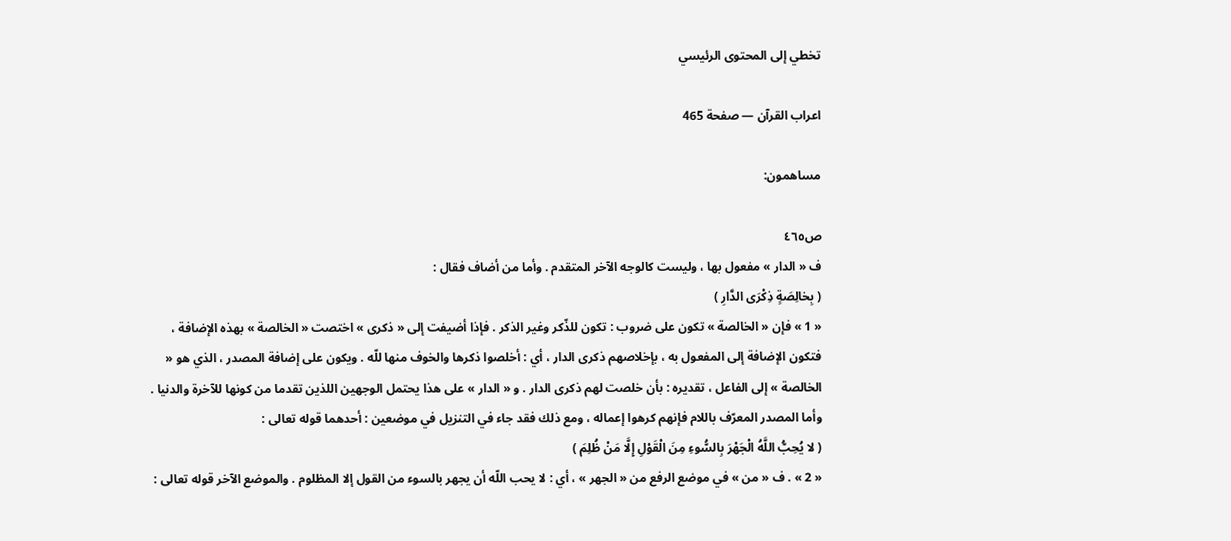تخطي إلى المحتوى الرئيسي

اعراب القرآن — صفحة 465

مساهمون:

ص٤٦٥
ف « الدار » مفعول بها ، وليست كالوجه الآخر المتقدم . وأما من أضاف فقال :
( بِخالِصَةٍ ذِكْرَى الدَّارِ )
« 1 » فإن « الخالصة » تكون على ضروب : تكون للذّكر وغير الذكر . فإذا أضيفت إلى « ذكرى » اختصت « الخالصة » بهذه الإضافة ، فتكون الإضافة إلى المفعول به ، بإخلاصهم ذكرى الدار ، أي : أخلصوا ذكرها والخوف منها للّه . ويكون على إضافة المصدر ، الذي هو « الخالصة » إلى الفاعل ، تقديره : بأن خلصت لهم ذكرى الدار . و « الدار » على هذا يحتمل الوجهين اللذين تقدما من كونها للآخرة والدنيا . وأما المصدر المعرّف باللام فإنهم كرهوا إعماله ، ومع ذلك فقد جاء في التنزيل في موضعين : أحدهما قوله تعالى :
( لا يُحِبُّ اللَّهُ الْجَهْرَ بِالسُّوءِ مِنَ الْقَوْلِ إِلَّا مَنْ ظُلِمَ )
« 2 » . ف « من » في موضع الرفع من « الجهر » ، أي : لا يحب اللّه أن يجهر بالسوء من القول إلا المظلوم . والموضع الآخر قوله تعالى :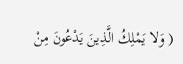( وَلا يَمْلِكُ الَّذِينَ يَدْعُونَ مِنْ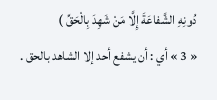دُونِهِ الشَّفاعَةَ إِلَّا مَنْ شَهِدَ بِالْحَقِّ )
« 3 » أي : أن يشفع أحد إلا الشاهد بالحق .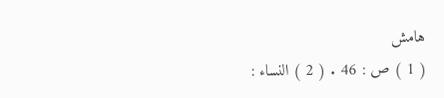هامش
( 1 ) ص : 46 . ( 2 ) النساء :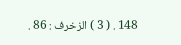148 . ( 3 ) الزخرف : 86 .